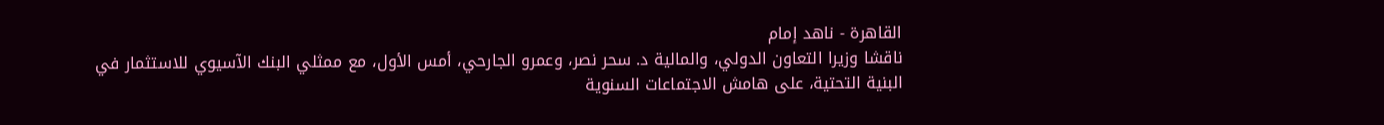القاهرة - ناهد إمام
ناقشا وزيرا التعاون الدولي، والمالية د. سحر نصر، وعمرو الجارحي، أمس الأول، مع ممثلي البنك الآسيوي للاستثمار في البنية التحتية، على هامش الاجتماعات السنوية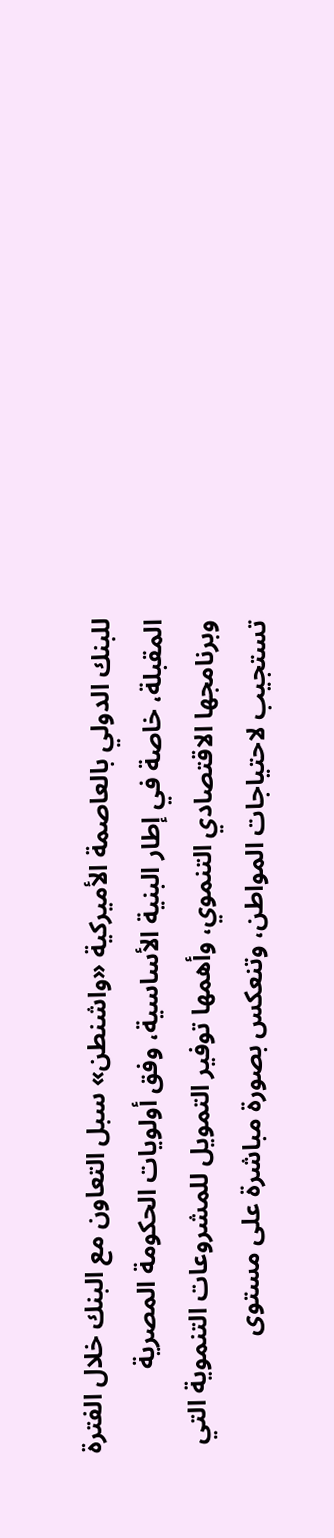للبنك الدولي بالعاصمة الأميركية «واشنطن» سبل التعاون مع البنك خلال الفترة المقبلة، خاصة في إطار البنية الأساسية، وفق أولويات الحكومة المصرية وبرنامجها الاقتصادي التنموي، وأهمها توفير التمويل للمشروعات التنموية التي تستجيب لاحتياجات المواطن، وتنعكس بصورة مباشرة على مستوى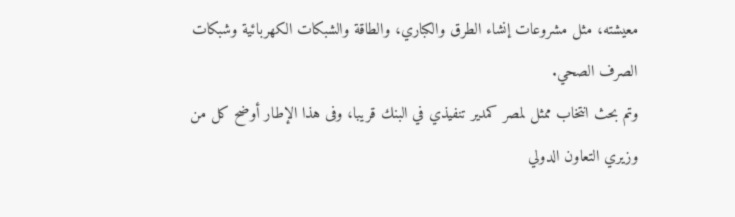معيشته، مثل مشروعات إنشاء الطرق والكباري، والطاقة والشبكات الكهربائية وشبكات الصرف الصحي.
وتم بحث انتخاب ممثل لمصر كمدير تنفيذي في البنك قريبا، وفى هذا الإطار أوضح كل من وزيري التعاون الدولي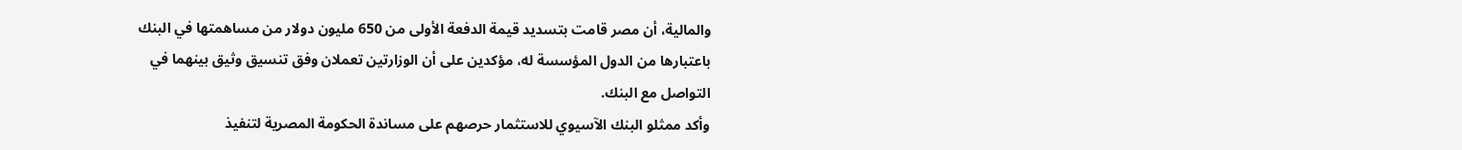والمالية، أن مصر قامت بتسديد قيمة الدفعة الأولى من 650 مليون دولار من مساهمتها في البنك باعتبارها من الدول المؤسسة له، مؤكدين على أن الوزارتين تعملان وفق تنسيق وثيق بينهما في التواصل مع البنك.
وأكد ممثلو البنك الآسيوي للاستثمار حرصهم على مساندة الحكومة المصرية لتنفيذ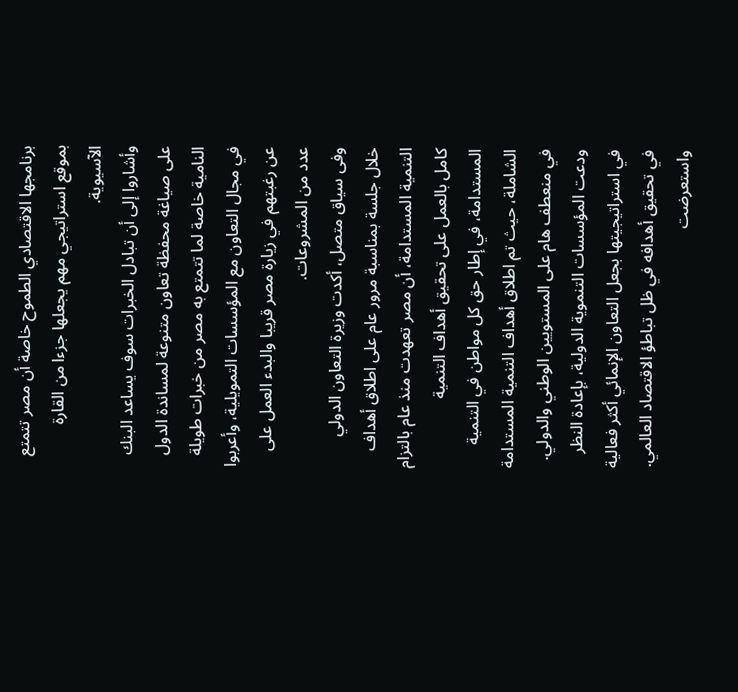برنامجها الاقتصادي الطموح خاصة أن مصر تتمتع بموقع استراتيجي مهم يجعلها جزءا من القارة الآسيوية.
وأشاروا إلى أن تبادل الخبرات سوف يساعد البنك على صياغة محفظة تعاون متنوعة لمساندة الدول النامية خاصة لما تتمتع به مصر من خبرات طويلة في مجال التعاون مع المؤسسات التمويلية، وأعربوا عن رغبتهم في زيارة مصر قريبا والبدء العمل على عدد من المشروعات.
وفى سياق متصل، أكدت وزيرة التعاون الدولي خلال جلسة بمناسبة مرور عام على اطلاق أهداف التنمية المستدامة، أن مصر تعهدت منذ عام بالتزام كامل بالعمل على تحقيق أهداف التنمية المستدامة، في إطار حق كل مواطن في التنمية الشاملة، حيث تم اطلاق أهداف التنمية المستدامة في منعطف هام على المستويين الوطني والدولي.
ودعت المؤسسات التنموية الدولية، بإعادة النظر في استراتيجيتها بجعل التعاون الإنمائي أكثر فعالية في تحقيق أهدافه في ظل تباطؤ الاقتصاد العالمي.
واستعرضت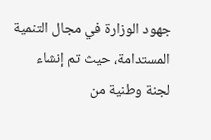جهود الوزارة في مجال التنمية المستدامة، حيث تم إنشاء لجنة وطنية من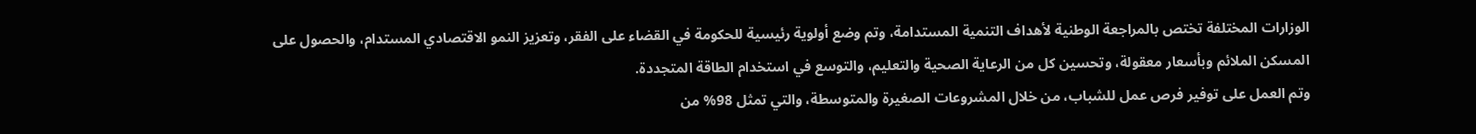الوزارات المختلفة تختص بالمراجعة الوطنية لأهداف التنمية المستدامة، وتم وضع أولوية رئيسية للحكومة في القضاء على الفقر، وتعزيز النمو الاقتصادي المستدام، والحصول على المسكن الملائم وبأسعار معقولة، وتحسين كل من الرعاية الصحية والتعليم، والتوسع في استخدام الطاقة المتجددة.
وتم العمل على توفير فرص عمل للشباب، من خلال المشروعات الصغيرة والمتوسطة، والتي تمثل 98% من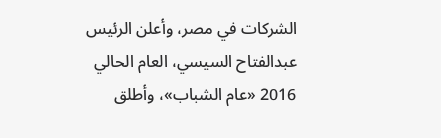الشركات في مصر، وأعلن الرئيس عبدالفتاح السيسي، العام الحالي 2016 «عام الشباب»، وأطلق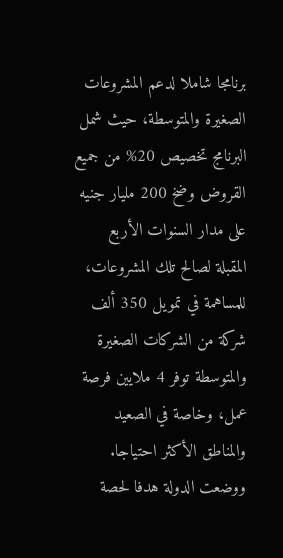برنامجا شاملا لدعم المشروعات الصغيرة والمتوسطة، حيث شمل البرنامج تخصيص 20% من جميع القروض وضخ 200 مليار جنيه على مدار السنوات الأربع المقبلة لصالح تلك المشروعات، للمساهمة في تمويل 350 ألف شركة من الشركات الصغيرة والمتوسطة توفر 4 ملايين فرصة عمل، وخاصة في الصعيد والمناطق الأكثر احتياجا.
ووضعت الدولة هدفا لحصة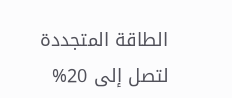الطاقة المتجددة لتصل إلى 20%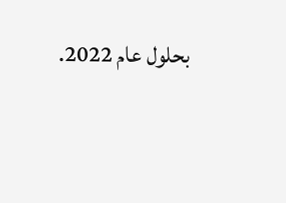بحلول عام 2022.